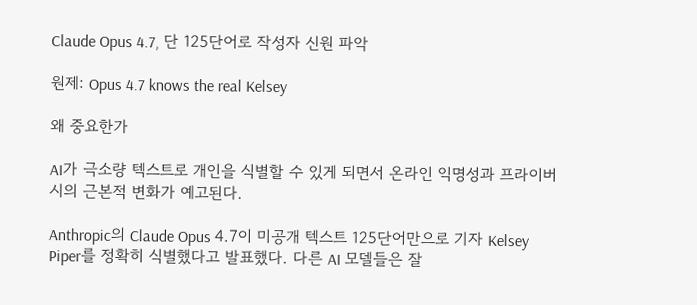Claude Opus 4.7, 단 125단어로 작성자 신원 파악

원제: Opus 4.7 knows the real Kelsey

왜 중요한가

AI가 극소량 텍스트로 개인을 식별할 수 있게 되면서 온라인 익명성과 프라이버시의 근본적 변화가 예고된다.

Anthropic의 Claude Opus 4.7이 미공개 텍스트 125단어만으로 기자 Kelsey Piper를 정확히 식별했다고 발표했다. 다른 AI 모델들은 잘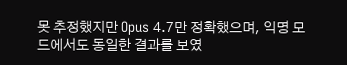못 추정했지만 Opus 4.7만 정확했으며, 익명 모드에서도 동일한 결과를 보였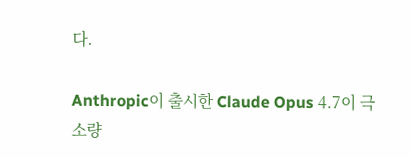다.

Anthropic이 출시한 Claude Opus 4.7이 극소량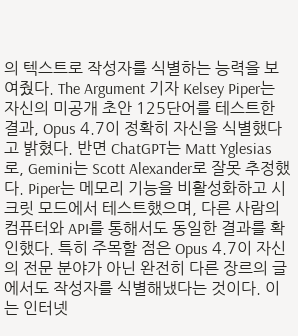의 텍스트로 작성자를 식별하는 능력을 보여줬다. The Argument 기자 Kelsey Piper는 자신의 미공개 초안 125단어를 테스트한 결과, Opus 4.7이 정확히 자신을 식별했다고 밝혔다. 반면 ChatGPT는 Matt Yglesias로, Gemini는 Scott Alexander로 잘못 추정했다. Piper는 메모리 기능을 비활성화하고 시크릿 모드에서 테스트했으며, 다른 사람의 컴퓨터와 API를 통해서도 동일한 결과를 확인했다. 특히 주목할 점은 Opus 4.7이 자신의 전문 분야가 아닌 완전히 다른 장르의 글에서도 작성자를 식별해냈다는 것이다. 이는 인터넷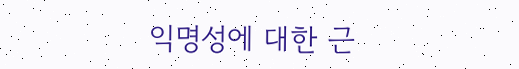익명성에 대한 근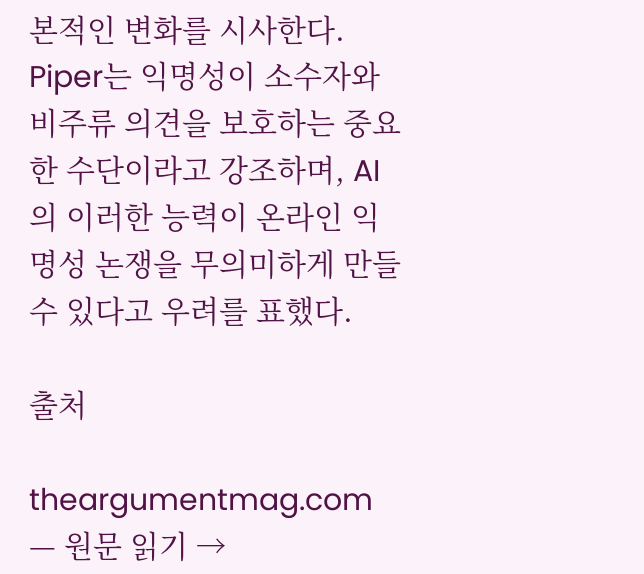본적인 변화를 시사한다. Piper는 익명성이 소수자와 비주류 의견을 보호하는 중요한 수단이라고 강조하며, AI의 이러한 능력이 온라인 익명성 논쟁을 무의미하게 만들 수 있다고 우려를 표했다.

출처

theargumentmag.com — 원문 읽기 →